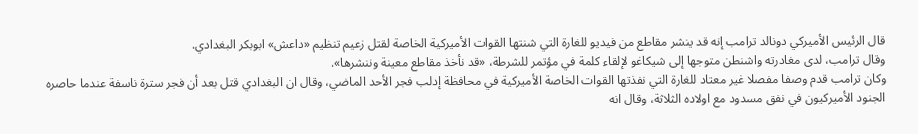قال الرئيس الأميركي دونالد ترامب إنه قد ينشر مقاطع من فيديو للغارة التي شنتها القوات الأميركية الخاصة لقتل زعيم تنظيم «داعش» ابوبكر البغدادي.
وقال ترامب، لدى مغادرته واشنطن متوجها إلى شيكاغو لإلقاء كلمة في مؤتمر للشرطة، «قد نأخذ مقاطع معينة وننشرها».
وكان ترامب قدم وصفا مفصلا غير معتاد للغارة التي نفذتها القوات الخاصة الأميركية في محافظة إدلب فجر الأحد الماضي، وقال ان البغدادي قتل بعد أن فجر سترة ناسفة عندما حاصره الجنود الأميركيون في نفق مسدود مع اولاده الثلاثة، وقال انه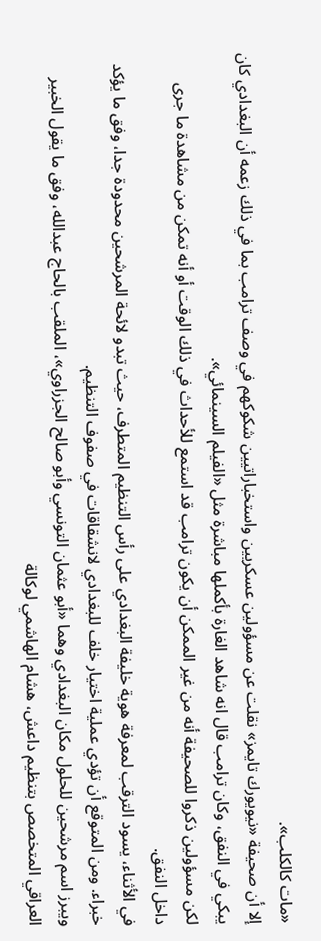«مات كالكلب».
إلا أن صحيفة «نيويورك تايمز» نقلت عن مسؤولين عسكريين واستخباراتيين شكوكهم في وصف ترامب بما في ذلك زعمه أن البغدادي كان يبكي في النفق، وكان ترامب قال انه شاهد الغارة بأكملها مباشرة مثل «الفيلم السينمائي».
لكن مسؤولين ذكروا للصحيفة أنه من غير الممكن أن يكون ترامب قد استمع للأحداث في ذلك الوقت أو أنه تمكن من مشاهدة ما جرى داخل النفق.
في الأثناء، يسود الترقب لمعرفة هوية خليفة البغدادي على رأس التنظيم المتطرف، حيث تبدو لائحة المرشحين محدودة جدا، وفق ما يؤكد خبراء. ومن المتوقع أن تؤدي عملية اختيار خلف للبغدادي لانشقاقات في صفوف التنظيم.
ويبرز اسم مرشحين للحلول مكان البغدادي وهما «أبو عثمان التونسي وأبو صالح الجزراوي»، الملقب بالحاج عبدالله، وفق ما يقول الخبير العراقي المتخصص بتنظيم داعش، هشام الهاشمي لوكالة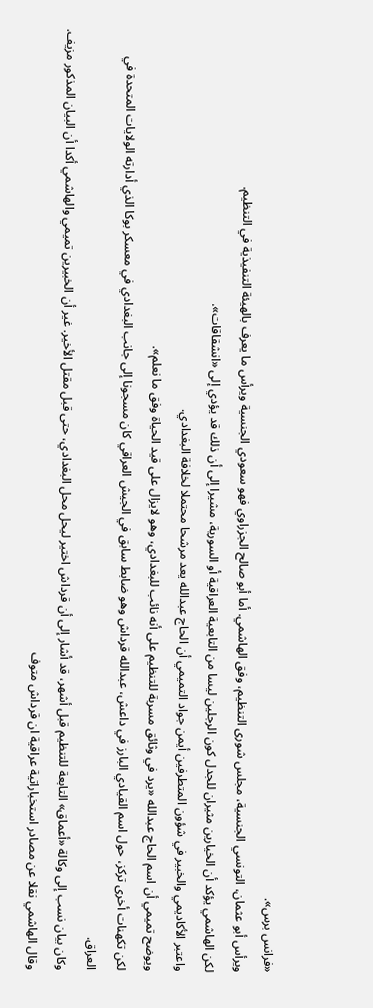«فرانس برس».
ويرأس أبو عثمان، التونسي الجنسية، مجلس شورى التنظيم، وفق الهاشمي. أما أبو صالح الجزراوي فهو سعودي الجنسية ويرأس ما يعرف بالهيئة التنفيذية في التنظيم.
لكن الهاشمي يؤكد أن الخيارين مثيران للجدل كون الرجلين ليسا من التابعية العراقية أو السورية، مشيرا إلى أن ذلك قد يؤدي إلى «انشقاقات».
واعتبر الأكاديمي والخبير في شؤون المتطرفين أيمن جواد التميمي أن الحاج عبدالله يعد مرشحا محتملا لخلافة البغدادي.
ويوضح تميمي أن اسم الحاج عبدالله «يرد في وثائق مسربة للتنظيم على أنه نائب للبغدادي، وهو لايزال على قيد الحياة وفق ما نعلم».
لكن تكهنات أخرى تركز، حول اسم القيادي البارز في داعش، عبدالله قرداش وهو ضابط سابق في الجيش العراقي كان مسجونا إلى جانب البغدادي في معسكر بوكا الذي أدارته الولايات المتحدة في العراق.
وكان بيان نسب إلى وكالة «أعماق» التابعة للتنظيم قبل أشهر، قد أشار إلى أن قرداش اختير ليحل محل البغدادي، حتى قبل مقتل الأخير. غير أن الخبيرين تميمي والهاشمي أكدا أن البيان المذكور مزيف.
وقال الهاشمي نقلا عن مصادر استخباراتية عراقية ان قرداش متوف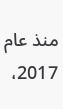منذ عام 2017،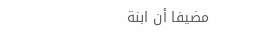مضيفا أن ابنة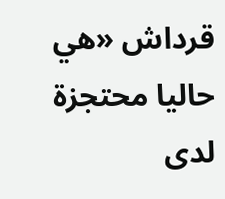قرداش «هي حاليا محتجزة لدى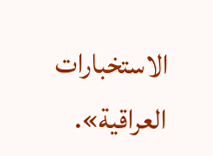الاستخبارات العراقية».